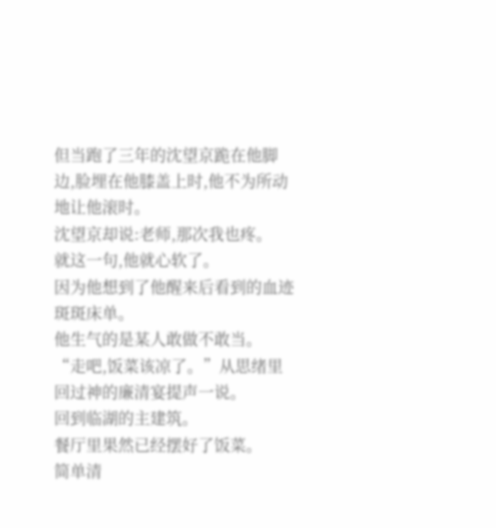但当跑了三年的沈望京跪在他脚边,脸埋在他膝盖上时,他不为所动地让他滚时。
沈望京却说:老师,那次我也疼。
就这一句,他就心软了。
因为他想到了他醒来后看到的血迹斑斑床单。
他生气的是某人敢做不敢当。
“走吧,饭菜该凉了。”从思绪里回过神的廉清宴提声一说。
回到临湖的主建筑。
餐厅里果然已经摆好了饭菜。
简单清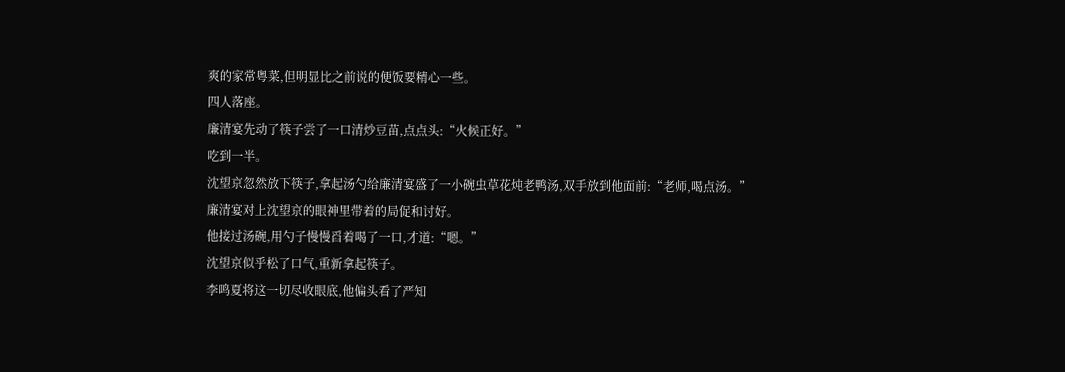爽的家常粤菜,但明显比之前说的便饭要精心一些。
四人落座。
廉清宴先动了筷子尝了一口清炒豆苗,点点头:“火候正好。”
吃到一半。
沈望京忽然放下筷子,拿起汤勺给廉清宴盛了一小碗虫草花炖老鸭汤,双手放到他面前:“老师,喝点汤。”
廉清宴对上沈望京的眼神里带着的局促和讨好。
他接过汤碗,用勺子慢慢舀着喝了一口,才道:“嗯。”
沈望京似乎松了口气,重新拿起筷子。
李鸣夏将这一切尽收眼底,他偏头看了严知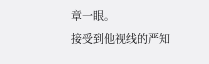章一眼。
接受到他视线的严知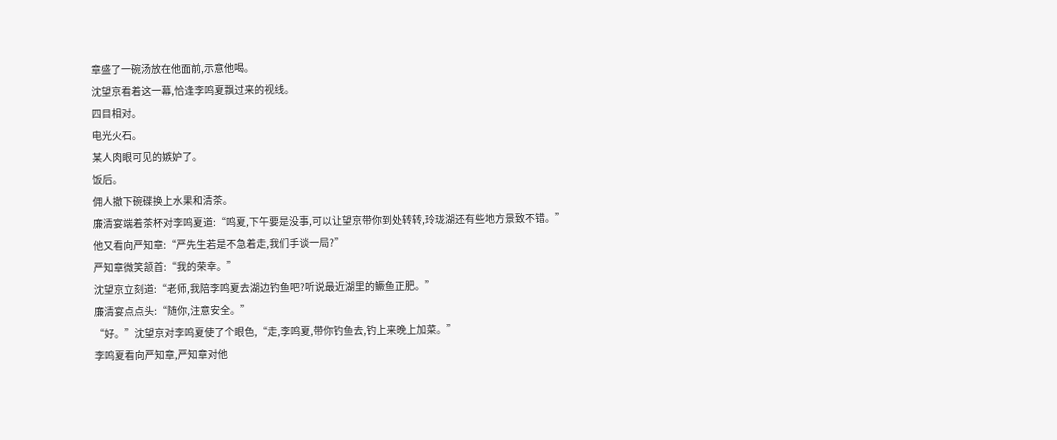章盛了一碗汤放在他面前,示意他喝。
沈望京看着这一幕,恰逢李鸣夏飘过来的视线。
四目相对。
电光火石。
某人肉眼可见的嫉妒了。
饭后。
佣人撤下碗碟换上水果和清茶。
廉清宴端着茶杯对李鸣夏道:“鸣夏,下午要是没事,可以让望京带你到处转转,玲珑湖还有些地方景致不错。”
他又看向严知章:“严先生若是不急着走,我们手谈一局?”
严知章微笑颔首:“我的荣幸。”
沈望京立刻道:“老师,我陪李鸣夏去湖边钓鱼吧?听说最近湖里的鳜鱼正肥。”
廉清宴点点头:“随你,注意安全。”
“好。”沈望京对李鸣夏使了个眼色,“走,李鸣夏,带你钓鱼去,钓上来晚上加菜。”
李鸣夏看向严知章,严知章对他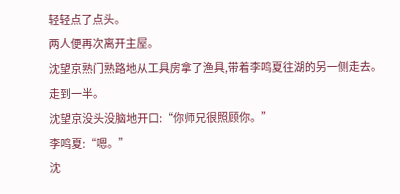轻轻点了点头。
两人便再次离开主屋。
沈望京熟门熟路地从工具房拿了渔具,带着李鸣夏往湖的另一侧走去。
走到一半。
沈望京没头没脑地开口:“你师兄很照顾你。”
李鸣夏:“嗯。”
沈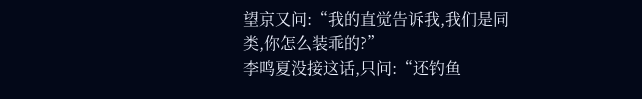望京又问:“我的直觉告诉我,我们是同类,你怎么装乖的?”
李鸣夏没接这话,只问:“还钓鱼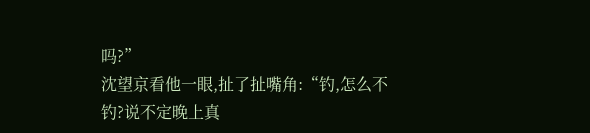吗?”
沈望京看他一眼,扯了扯嘴角:“钓,怎么不钓?说不定晚上真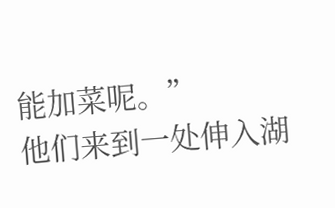能加菜呢。”
他们来到一处伸入湖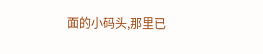面的小码头,那里已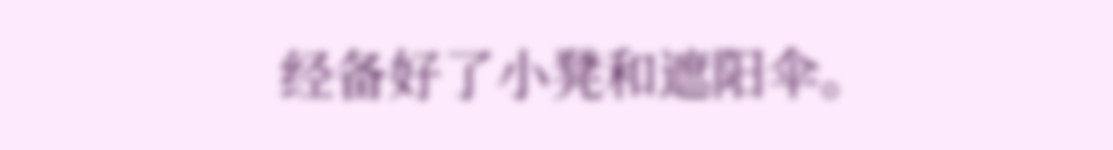经备好了小凳和遮阳伞。